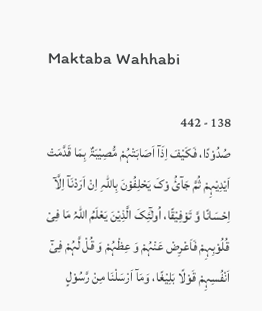Maktaba Wahhabi

138 - 442
صُدُوْدًا، فَکَیْفَ اِذَآ اَصَابَتْہُمْ مُّصِیْبَۃٌ بِمَا قَدَّمَتْ اَیْدِیْہِمْ ثُمَّ جَآئُ وْکَ یَحْلِفُوْنَ بِاللّٰہِ اِنْ اَرَدْنَآ اِلَّآ اِحْسَانًا وَّ تَوْفِیْقًا، اُولٰٓئِکَ الَّذِیْنَ یَعْلَمُ اللّٰہُ مَا فِیْ قُلُوْبِہِمْ فَاَعْرِضْ عَنْہُمْ وَ عِظْہُمْ وَ قُلْ لَّہُمْ فِیْٓ اَنْفُسِہِمْ قَوْلًا بَلِیْغًا، وَمَآ اَرْسَلْنَا مِنْ رَّسُوْلٍ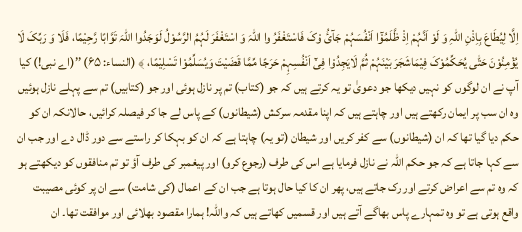اِلَّا لِیُطَاعَ بِاِذْنِ اللّٰہِ وَ لَوْ اَنَّہُمْ اِذْ ظَّلَمُوْٓا اَنْفُسَہُمْ جَآئُ وْکَ فَاسْتَغْفَرُ وا اللّٰہَ وَ اسْتَغْفَرَ لَہُمُ الرَّسُوْلُ لَوَجَدُوا اللّٰہَ تَوَّابًا رَّحِیْمًا، فَلَا وَ رَبِّکَ لَا یُؤْمِنُوْنَ حَتّٰی یُحَکِّمُوْکَ فِیْمَاشَجَرَ بَیْنَہُمْ ثُمَّ لَایَجِدُوْا فِیْٓ اَنْفُسِہِمْ حَرَجًا مِّمَّا قَضَیْتَ وَیُسَلِّمُوْا تَسْلِیْمًا، ﴾ (النساء: ۶۵) ’’(اے نبی!) کیا آپ نے ان لوگوں کو نہیں دیکھا جو دعویٰ تو یہ کرتے ہیں کہ جو (کتاب) تم پر نازل ہوئی اور جو (کتابیں) تم سے پہلے نازل ہوئیں وہ ان سب پر ایمان رکھتے ہیں اور چاہتے ہیں کہ اپنا مقدمہ سرکش (شیطانوں) کے پاس لے جا کر فیصلہ کرائیں، حالانکہ ان کو حکم دیا گیا تھا کہ ان (شیطانوں) سے کفر کریں اور شیطان (تو یہ) چاہتا ہے کہ ان کو بہکا کر راستے سے دور ڈال دے اور جب ان سے کہا جاتا ہے کہ جو حکم اللہ نے نازل فرمایا ہے اس کی طرف (رجوع کرو) اور پیغمبر کی طرف آؤ تو تم منافقوں کو دیکھتے ہو کہ وہ تم سے اعراض کرتے اور رک جاتے ہیں، پھر ان کا کیا حال ہوتا ہے جب ان کے اعمال (کی شامت) سے ان پر کوئی مصیبت واقع ہوتی ہے تو وہ تمہارے پاس بھاگے آتے ہیں اور قسمیں کھاتے ہیں کہ واللہ! ہمارا مقصود بھلائی اور موافقت تھا۔ ان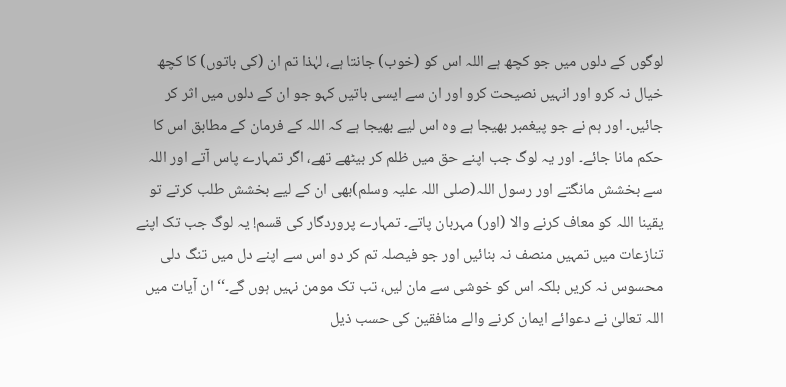لوگوں کے دلوں میں جو کچھ ہے اللہ اس کو (خوب) جانتا ہے، لہٰذا تم ان (کی باتوں) کا کچھ خیال نہ کرو اور انہیں نصیحت کرو اور ان سے ایسی باتیں کہو جو ان کے دلوں میں اثر کر جائیں۔ اور ہم نے جو پیغمبر بھیجا ہے وہ اس لیے بھیجا ہے کہ اللہ کے فرمان کے مطابق اس کا حکم مانا جائے۔ اور یہ لوگ جب اپنے حق میں ظلم کر بیٹھے تھے، اگر تمہارے پاس آتے اور اللہ سے بخشش مانگتے اور رسول اللہ(صلی اللہ علیہ وسلم)بھی ان کے لیے بخشش طلب کرتے تو یقینا اللہ کو معاف کرنے والا (اور) مہربان پاتے۔ تمہارے پروردگار کی قسم! یہ لوگ جب تک اپنے تنازعات میں تمہیں منصف نہ بنائیں اور جو فیصلہ تم کر دو اس سے اپنے دل میں تنگ دلی محسوس نہ کریں بلکہ اس کو خوشی سے مان لیں، تب تک مومن نہیں ہوں گے۔‘‘ ان آیات میں اللہ تعالیٰ نے دعوائے ایمان کرنے والے منافقین کی حسب ذیل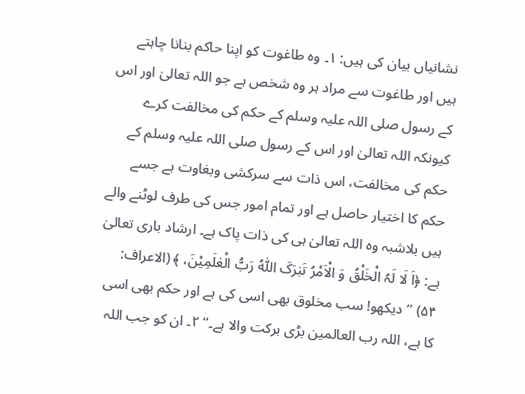نشانیاں بیان کی ہیں: ۱۔ وہ طاغوت کو اپنا حاکم بنانا چاہتے ہیں اور طاغوت سے مراد ہر وہ شخص ہے جو اللہ تعالیٰ اور اس کے رسول صلی اللہ علیہ وسلم کے حکم کی مخالفت کرے کیونکہ اللہ تعالیٰ اور اس کے رسول صلی اللہ علیہ وسلم کے حکم کی مخالفت، اس ذات سے سرکشی وبغاوت ہے جسے حکم کا اختیار حاصل ہے اور تمام امور جس کی طرف لوٹنے والے ہیں بلاشبہ وہ اللہ تعالیٰ ہی کی ذات پاک ہے۔ ارشاد باری تعالیٰ ہے: ﴿اَ لَا لَہُ الْخَلْقُ وَ الْاَمْرُ تَبٰرَکَ اللّٰہُ رَبُّ الْعٰلَمِیْنَ، ﴾ (الاعراف: ۵۴) ’’دیکھو! سب مخلوق بھی اسی کی ہے اور حکم بھی اسی کا ہے، اللہ رب العالمین بڑی برکت والا ہے۔‘‘ ۲۔ ان کو جب اللہ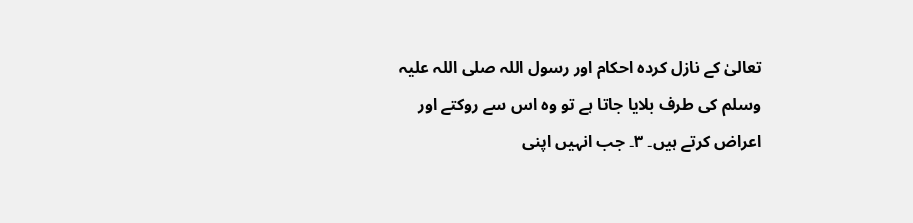تعالیٰ کے نازل کردہ احکام اور رسول اللہ صلی اللہ علیہ وسلم کی طرف بلایا جاتا ہے تو وہ اس سے روکتے اور اعراض کرتے ہیں۔ ۳۔ جب انہیں اپنی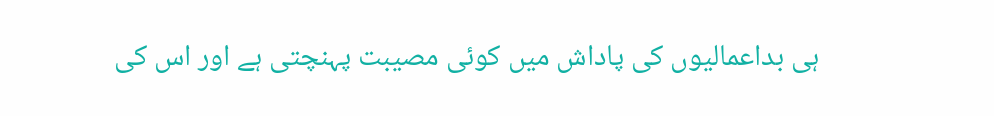ہی بداعمالیوں کی پاداش میں کوئی مصیبت پہنچتی ہے اور اس کی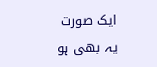ایک صورت یہ بھی ہو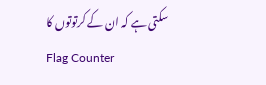سکتی ہے کہ ان کے کرتوتوں کا
Flag Counter